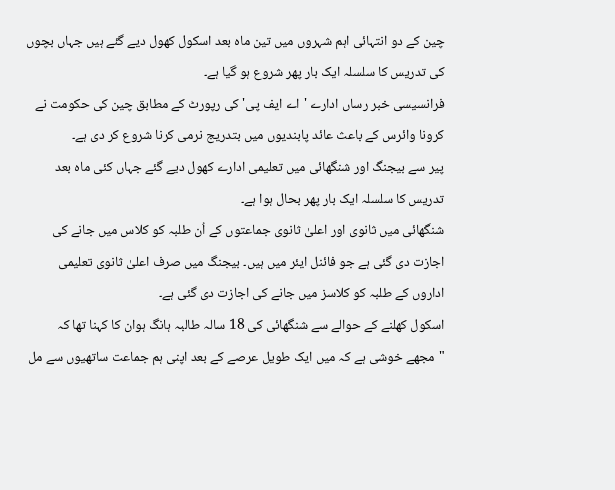چین کے دو انتہائی اہم شہروں میں تین ماہ بعد اسکول کھول دیے گئے ہیں جہاں بچوں کی تدریس کا سلسلہ ایک بار پھر شروع ہو گیا ہے۔
فرانسیسی خبر رساں ادارے 'اے ایف پی' کی رپورٹ کے مطابق چین کی حکومت نے کرونا وائرس کے باعث عائد پابندیوں میں بتدریج نرمی کرنا شروع کر دی ہے۔
پیر سے بیجنگ اور شنگھائی میں تعلیمی ادارے کھول دیے گئے جہاں کئی ماہ بعد تدریس کا سلسلہ ایک بار پھر بحال ہوا ہے۔
شنگھائی میں ثانوی اور اعلیٰ ثانوی جماعتوں کے اُن طلبہ کو کلاس میں جانے کی اجازت دی گئی ہے جو فائنل ایئر میں ہیں۔ بیجنگ میں صرف اعلیٰ ثانوی تعلیمی اداروں کے طلبہ کو کلاسز میں جانے کی اجازت دی گئی ہے۔
اسکول کھلنے کے حوالے سے شنگھائی کی 18 سالہ طالبہ ہانگ ہوان کا کہنا تھا کہ "مجھے خوشی ہے کہ میں ایک طویل عرصے کے بعد اپنی ہم جماعت ساتھیوں سے مل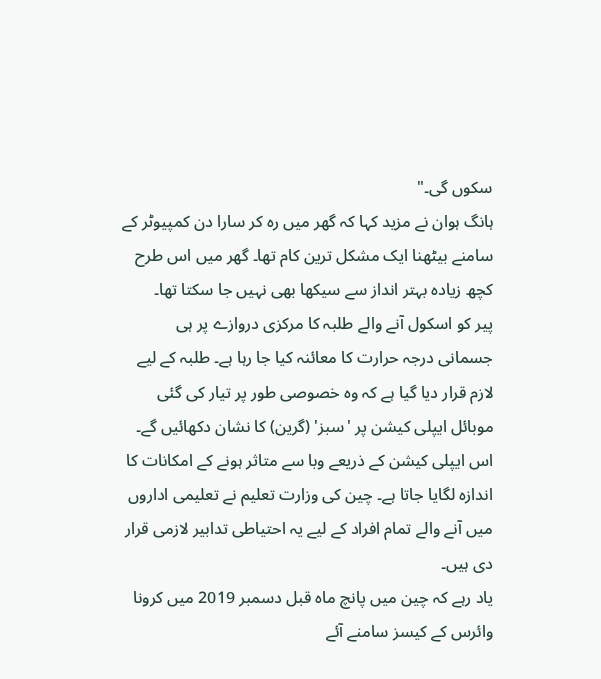سکوں گی۔"
ہانگ ہوان نے مزید کہا کہ گھر میں رہ کر سارا دن کمپیوٹر کے سامنے بیٹھنا ایک مشکل ترین کام تھا۔ گھر میں اس طرح کچھ زیادہ بہتر انداز سے سیکھا بھی نہیں جا سکتا تھا۔
پیر کو اسکول آنے والے طلبہ کا مرکزی دروازے پر ہی جسمانی درجہ حرارت کا معائنہ کیا جا رہا ہے۔ طلبہ کے لیے لازم قرار دیا گیا ہے کہ وہ خصوصی طور پر تیار کی گئی موبائل ایپلی کیشن پر 'سبز' (گرین) کا نشان دکھائیں گے۔
اس ایپلی کیشن کے ذریعے وبا سے متاثر ہونے کے امکانات کا اندازہ لگایا جاتا ہے۔ چین کی وزارت تعلیم نے تعلیمی اداروں میں آنے والے تمام افراد کے لیے یہ احتیاطی تدابیر لازمی قرار دی ہیں۔
یاد رہے کہ چین میں پانچ ماہ قبل دسمبر 2019 میں کرونا وائرس کے کیسز سامنے آئے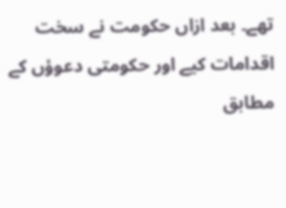تھے۔ بعد ازاں حکومت نے سخت اقدامات کیے اور حکومتی دعوؤں کے مطابق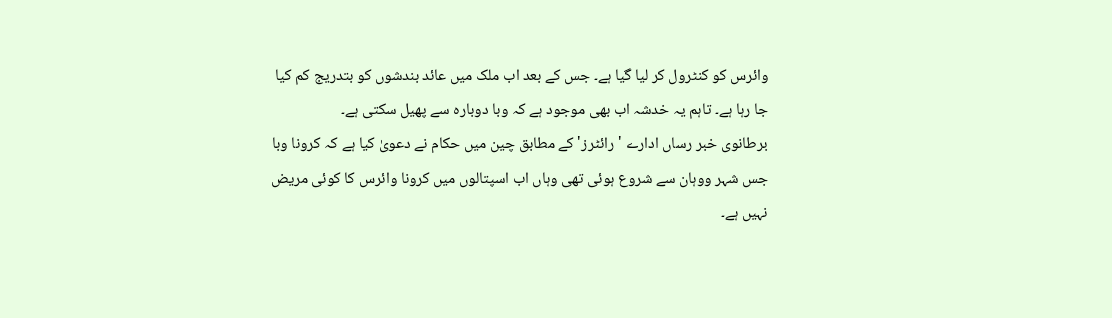وائرس کو کنٹرول کر لیا گیا ہے۔ جس کے بعد اب ملک میں عائد بندشوں کو بتدریج کم کیا جا رہا ہے۔ تاہم یہ خدشہ اب بھی موجود ہے کہ وبا دوبارہ سے پھیل سکتی ہے۔
برطانوی خبر رساں ادارے 'رائٹرز' کے مطابق چین میں حکام نے دعویٰ کیا ہے کہ کرونا وبا جس شہر ووہان سے شروع ہوئی تھی وہاں اب اسپتالوں میں کرونا وائرس کا کوئی مریض نہیں ہے۔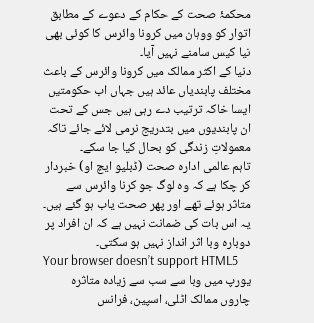محکمۂ صحت کے حکام کے دعوے کے مطابق اتوار کو ووہان میں کرونا وائرس کا کوئی بھی نیا کیس سامنے نہیں آیا۔
دنیا کے اکثر ممالک میں کرونا وائرس کے باعث مختلف پابندیاں عائد ہیں جہاں اب حکومتیں ایسا خاکہ ترتیب دے رہی ہیں جس کے تحت ان پابندیوں میں بتدریج نرمی لائے جائے تاکہ معمولاتِ زندگی کو بحال کیا جا سکے۔
تاہم عالمی ادارہ صحت (ڈبلیو ایچ او) خبردار کر چکا ہے کہ وہ لوگ جو کرنا وائرس سے متاثر ہوئے تھے اور پھر صحت یاب ہو گئے ہیں۔ یہ اس بات کی ضمانت نہیں ہے کہ ان افراد پر دوبارہ وبا اثر انداز نہیں ہو سکتی۔
Your browser doesn’t support HTML5
یورپ میں وبا سے سب سے زیادہ متاثرہ چاروں ممالک اٹلی، اسپین، فرانس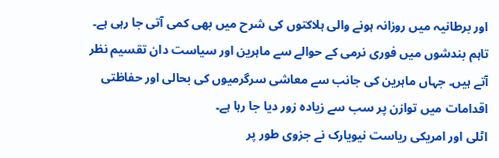اور برطانیہ میں روزانہ ہونے والی ہلاکتوں کی شرح میں بھی کمی آتی جا رہی ہے۔
تاہم بندشوں میں فوری نرمی کے حوالے سے ماہرین اور سیاست دان تقسیم نظر آتے ہیں۔ جہاں ماہرین کی جانب سے معاشی سرگرمیوں کی بحالی اور حفاظتی اقدامات میں توازن پر سب سے زیادہ زور دیا جا رہا ہے۔
اٹلی اور امریکی ریاست نیویارک نے جزوی طور پر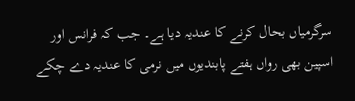سرگرمیاں بحال کرنے کا عندیہ دیا ہے۔ جب کہ فرانس اور اسپین بھی رواں ہفتے پابندیوں میں نرمی کا عندیہ دے چکے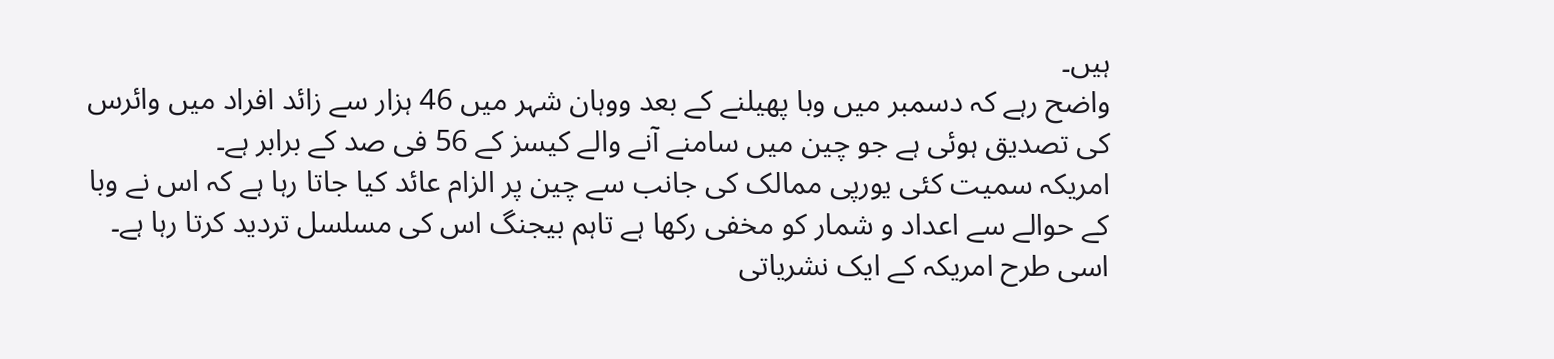ہیں۔
واضح رہے کہ دسمبر میں وبا پھیلنے کے بعد ووہان شہر میں 46 ہزار سے زائد افراد میں وائرس کی تصدیق ہوئی ہے جو چین میں سامنے آنے والے کیسز کے 56 فی صد کے برابر ہے۔
امریکہ سمیت کئی یورپی ممالک کی جانب سے چین پر الزام عائد کیا جاتا رہا ہے کہ اس نے وبا کے حوالے سے اعداد و شمار کو مخفی رکھا ہے تاہم بیجنگ اس کی مسلسل تردید کرتا رہا ہے۔
اسی طرح امریکہ کے ایک نشریاتی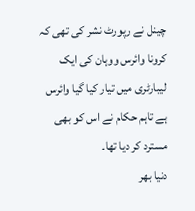چینل نے رپورٹ نشر کی تھی کہ کرونا وائرس ووہان کی ایک لیبارٹری میں تیار کیا گیا وائرس ہے تاہم حکام نے اس کو بھی مسترد کر دیا تھا۔
دنیا بھر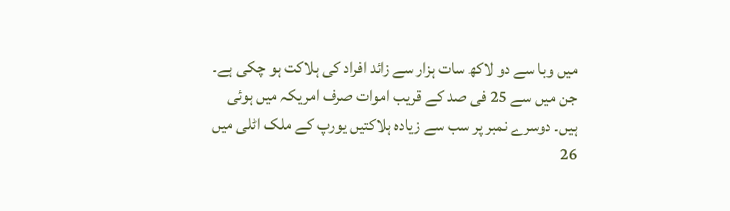میں وبا سے دو لاکھ سات ہزار سے زائد افراد کی ہلاکت ہو چکی ہے۔ جن میں سے 25 فی صد کے قریب اموات صرف امریکہ میں ہوئی ہیں۔ دوسرے نمبر پر سب سے زیادہ ہلاکتیں یورپ کے ملک اٹلی میں 26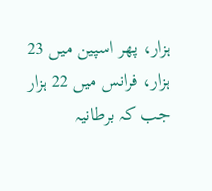ہزار، پھر اسپین میں 23 ہزار، فرانس میں 22 ہزار جب کہ برطانیہ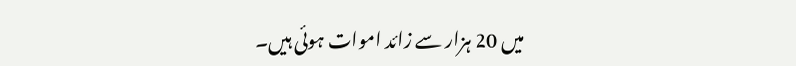میں 20 ہزار سے زائد اموات ہوئی ہیں۔